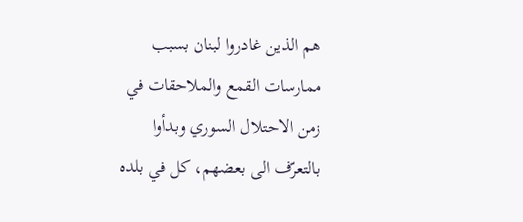هم الذين غادروا لبنان بسبب ممارسات القمع والملاحقات في زمن الاحتلال السوري وبدأوا بالتعرّف الى بعضهم، كل في بلده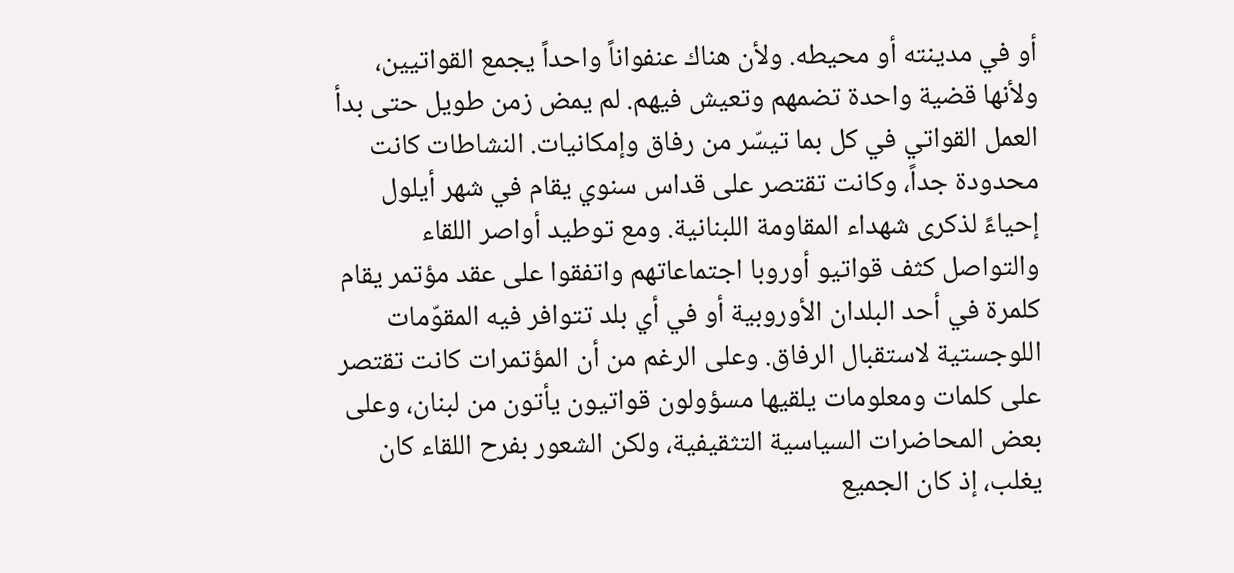أو في مدينته أو محيطه. ولأن هناك عنفواناً واحداً يجمع القواتيين، ولأنها قضية واحدة تضمهم وتعيش فيهم. لم يمض زمن طويل حتى بدأ العمل القواتي في كل بما تيسّر من رفاق وإمكانيات. النشاطات كانت محدودة جداً، وكانت تقتصر على قداس سنوي يقام في شهر أيلول إحياءً لذكرى شهداء المقاومة اللبنانية. ومع توطيد أواصر اللقاء والتواصل كثف قواتيو أوروبا اجتماعاتهم واتفقوا على عقد مؤتمر يقام كلمرة في أحد البلدان الأوروبية أو في أي بلد تتوافر فيه المقوّمات اللوجستية لاستقبال الرفاق. وعلى الرغم من أن المؤتمرات كانت تقتصر على كلمات ومعلومات يلقيها مسؤولون قواتيون يأتون من لبنان، وعلى بعض المحاضرات السياسية التثقيفية، ولكن الشعور بفرح اللقاء كان يغلب، إذ كان الجميع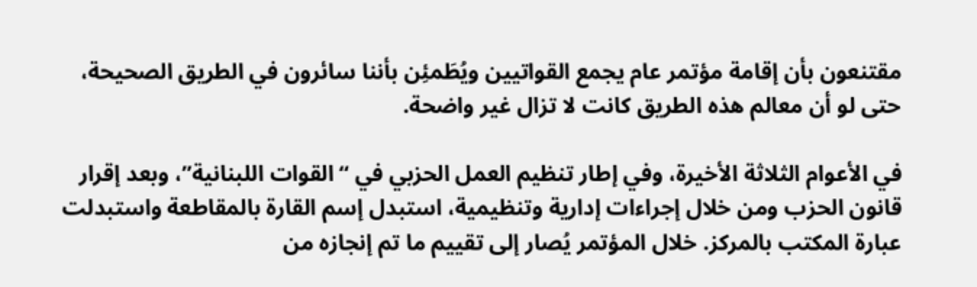مقتنعون بأن إقامة مؤتمر عام يجمع القواتيين ويُطَمئِن بأننا سائرون في الطريق الصحيحة، حتى لو أن معالم هذه الطريق كانت لا تزال غير واضحة.

في الأعوام الثلاثة الأخيرة، وفي إطار تنظيم العمل الحزبي في “القوات اللبنانية”، وبعد إقرار قانون الحزب ومن خلال إجراءات إدارية وتنظيمية، استبدل إسم القارة بالمقاطعة واستبدلت عبارة المكتب بالمركز. خلال المؤتمر يُصار إلى تقييم ما تم إنجازه من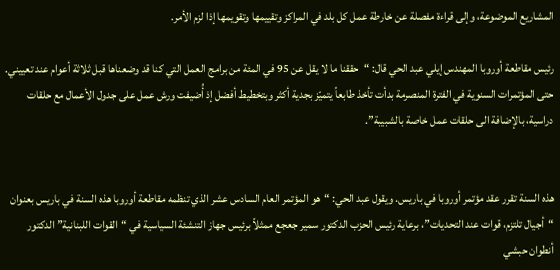المشاريع الموضوعة، وإلى قراءة مفصلة عن خارطة عمل كل بلد في المراكز وتقييمها وتقويمها إذا لزم الأمر.

رئيس مقاطعة أوروبا المهندس إيلي عبد الحي قال: “حققنا ما لا يقل عن 95 في المئة من برامج العمل التي كنا قد وضعناها قبل ثلاثة أعوام عند تعييني. حتى المؤتمرات السنوية في الفترة المنصرمة بدأت تأخذ طابعاً يتميّز بجدية أكثر وبتخطيط أفضل إذ أُضيفت ورش عمل على جدول الأعمال مع حلقات دراسية، بالإضافة الى حلقات عمل خاصة بالشبيبة”.


هذه السنة تقرر عقد مؤتمر أوروبا في باريس. ويقول عبد الحي: “هو المؤتمر العام السادس عشر الذي تنظمه مقاطعة أوروبا هذه السنة في باريس بعنوان “أجيال تلتزم، قوات عند التحديات”، برعاية رئيس الحزب الدكتور سمير جعجع ممثلاً برئيس جهاز التنشئة السياسية في “القوات اللبنانية” الدكتور أنطوان حبشي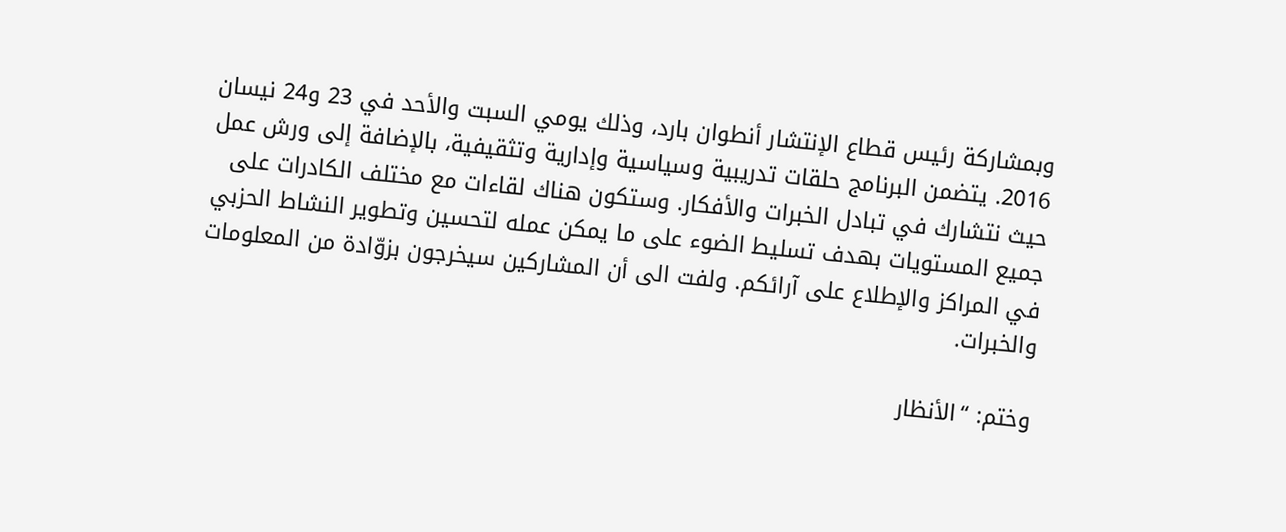وبمشاركة رئيس قطاع الإنتشار أنطوان بارد، وذلك يومي السبت والأحد في 23 و24 نيسان 2016. يتضمن البرنامج حلقات تدريبية وسياسية وإدارية وتثقيفية، بالإضافة إلى ورش عمل حيث نتشارك في تبادل الخبرات والأفكار. وستكون هناك لقاءات مع مختلف الكادرات على جميع المستويات بهدف تسليط الضوء على ما يمكن عمله لتحسين وتطوير النشاط الحزبي في المراكز والإطلاع على آرائكم. ولفت الى أن المشاركين سيخرجون بزوّادة من المعلومات والخبرات.

وختم: “الأنظار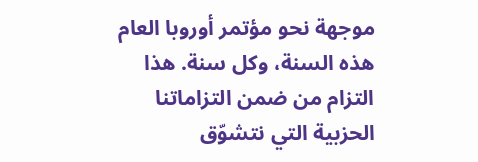موجهة نحو مؤتمر أوروبا العام هذه السنة، وكل سنة. هذا التزام من ضمن التزاماتنا الحزبية التي نتشوّق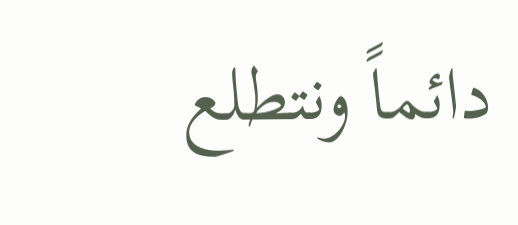دائماً ونتطلع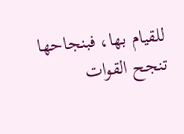للقيام بها، فبنجاحها تنجح القوات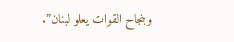وبنجاح القوات يعلو لبنان”.